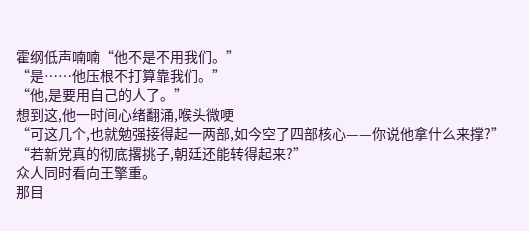霍纲低声喃喃“他不是不用我们。”
“是……他压根不打算靠我们。”
“他,是要用自己的人了。”
想到这,他一时间心绪翻涌,喉头微哽
“可这几个,也就勉强接得起一两部,如今空了四部核心——你说他拿什么来撑?”
“若新党真的彻底撂挑子,朝廷还能转得起来?”
众人同时看向王擎重。
那目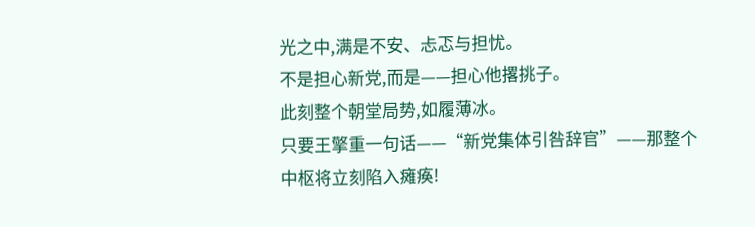光之中,满是不安、忐忑与担忧。
不是担心新党,而是——担心他撂挑子。
此刻整个朝堂局势,如履薄冰。
只要王擎重一句话——“新党集体引咎辞官”——那整个中枢将立刻陷入瘫痪!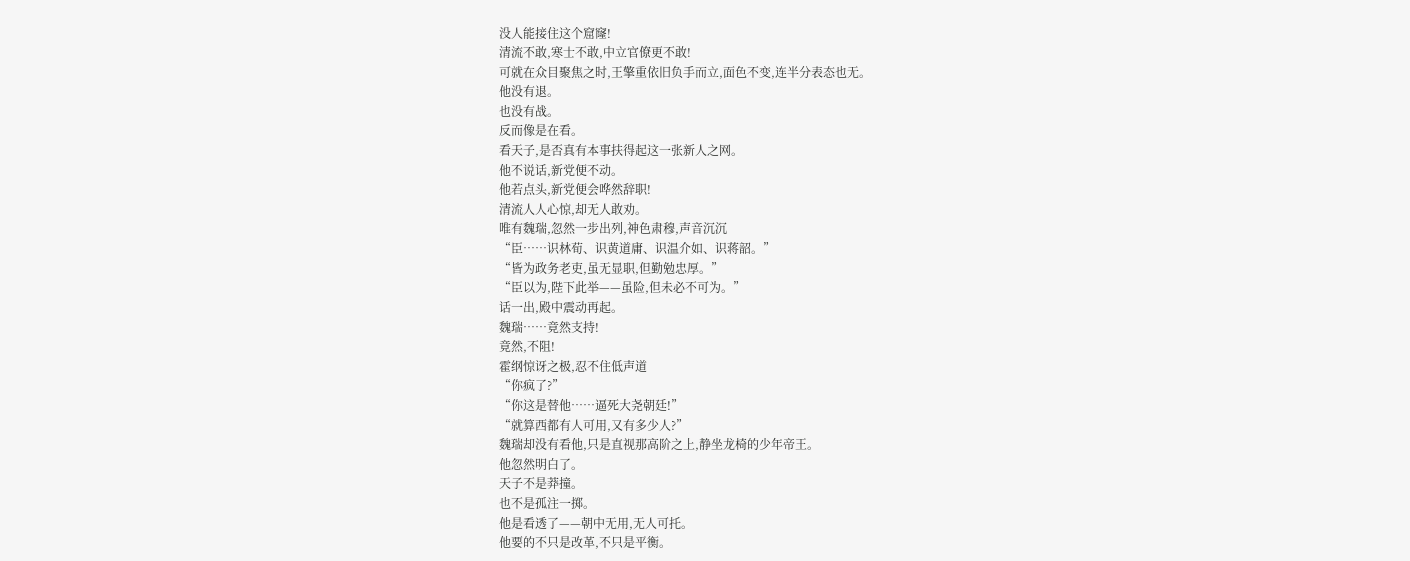没人能接住这个窟窿!
清流不敢,寒士不敢,中立官僚更不敢!
可就在众目聚焦之时,王擎重依旧负手而立,面色不变,连半分表态也无。
他没有退。
也没有战。
反而像是在看。
看天子,是否真有本事扶得起这一张新人之网。
他不说话,新党便不动。
他若点头,新党便会哗然辞职!
清流人人心惊,却无人敢劝。
唯有魏瑞,忽然一步出列,神色肃穆,声音沉沉
“臣……识林荀、识黄道庸、识温介如、识蒋韶。”
“皆为政务老吏,虽无显职,但勤勉忠厚。”
“臣以为,陛下此举——虽险,但未必不可为。”
话一出,殿中震动再起。
魏瑞……竟然支持!
竟然,不阻!
霍纲惊讶之极,忍不住低声道
“你疯了?”
“你这是替他……逼死大尧朝廷!”
“就算西都有人可用,又有多少人?”
魏瑞却没有看他,只是直视那高阶之上,静坐龙椅的少年帝王。
他忽然明白了。
天子不是莽撞。
也不是孤注一掷。
他是看透了——朝中无用,无人可托。
他要的不只是改革,不只是平衡。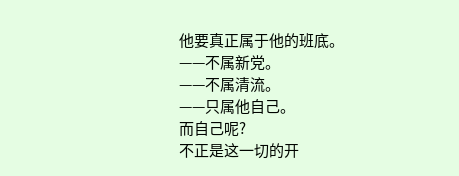他要真正属于他的班底。
——不属新党。
——不属清流。
——只属他自己。
而自己呢?
不正是这一切的开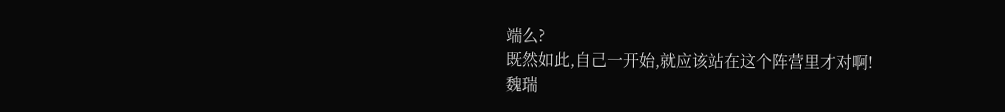端么?
既然如此,自己一开始,就应该站在这个阵营里才对啊!
魏瑞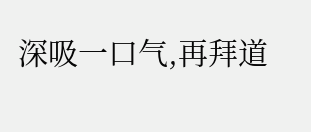深吸一口气,再拜道